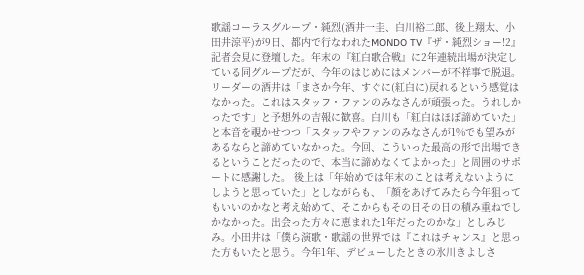歌謡コーラスグループ・純烈(酒井一圭、白川裕二郎、後上翔太、小田井涼平)が9日、都内で行なわれたMONDO TV『ザ・純烈ショー!2』記者会見に登壇した。年末の『紅白歌合戦』に2年連続出場が決定している同グループだが、今年のはじめにはメンバーが不祥事で脱退。リーダーの酒井は「まさか今年、すぐに(紅白に)戻れるという感覚はなかった。これはスタッフ・ファンのみなさんが頑張った。うれしかったです」と予想外の吉報に歓喜。白川も「紅白はほぼ諦めていた」と本音を覗かせつつ「スタッフやファンのみなさんが1%でも望みがあるならと諦めていなかった。今回、こういった最高の形で出場できるということだったので、本当に諦めなくてよかった」と周囲のサポートに感謝した。 後上は「年始めでは年末のことは考えないようにしようと思っていた」としながらも、「顔をあげてみたら今年狙ってもいいのかなと考え始めて、そこからもその日その日の積み重ねでしかなかった。出会った方々に恵まれた1年だったのかな」としみじみ。小田井は「僕ら演歌・歌謡の世界では『これはチャンス』と思った方もいたと思う。今年1年、デビューしたときの氷川きよしさ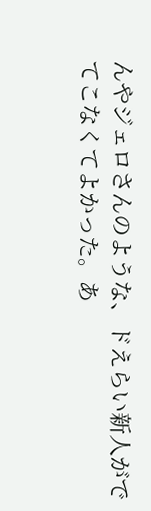んやジェロさんのような、ドえらい新人がでてこなくてよかった。あ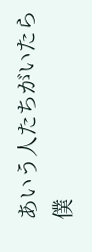あいう人たちがいたら僕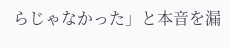らじゃなかった」と本音を漏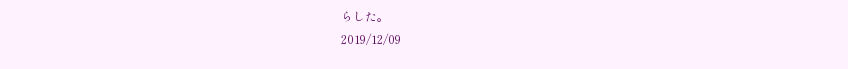らした。
2019/12/09